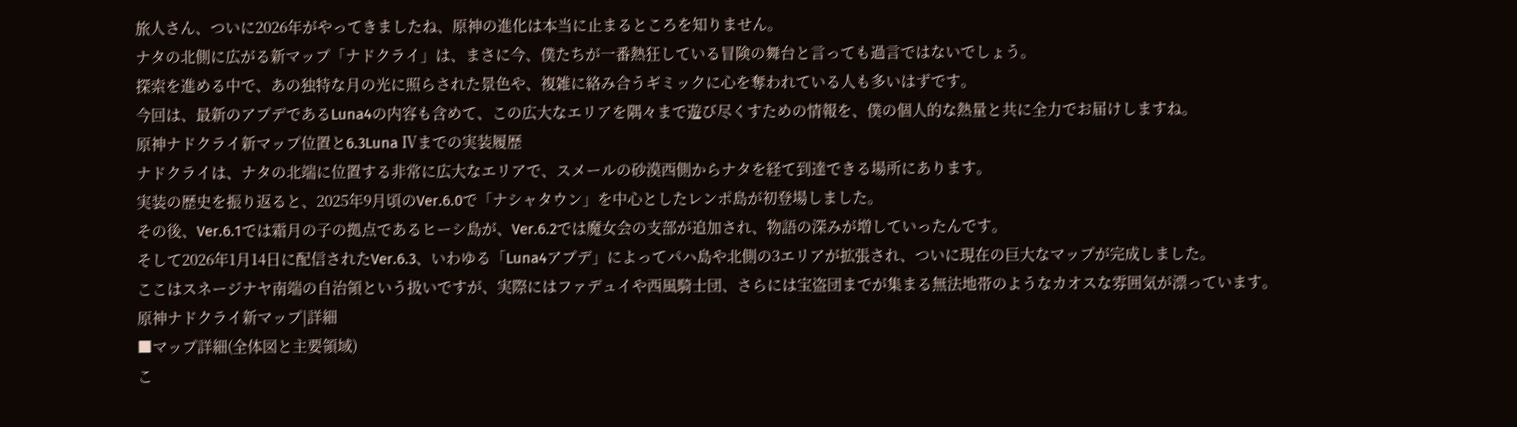旅人さん、ついに2026年がやってきましたね、原神の進化は本当に止まるところを知りません。
ナタの北側に広がる新マップ「ナドクライ」は、まさに今、僕たちが一番熱狂している冒険の舞台と言っても過言ではないでしょう。
探索を進める中で、あの独特な月の光に照らされた景色や、複雑に絡み合うギミックに心を奪われている人も多いはずです。
今回は、最新のアプデであるLuna4の内容も含めて、この広大なエリアを隅々まで遊び尽くすための情報を、僕の個人的な熱量と共に全力でお届けしますね。
原神ナドクライ新マップ位置と6.3Luna Ⅳまでの実装履歴
ナドクライは、ナタの北端に位置する非常に広大なエリアで、スメールの砂漠西側からナタを経て到達できる場所にあります。
実装の歴史を振り返ると、2025年9月頃のVer.6.0で「ナシャタウン」を中心としたレンポ島が初登場しました。
その後、Ver.6.1では霜月の子の拠点であるヒーシ島が、Ver.6.2では魔女会の支部が追加され、物語の深みが増していったんです。
そして2026年1月14日に配信されたVer.6.3、いわゆる「Luna4アプデ」によってパハ島や北側の3エリアが拡張され、ついに現在の巨大なマップが完成しました。
ここはスネージナヤ南端の自治領という扱いですが、実際にはファデュイや西風騎士団、さらには宝盗団までが集まる無法地帯のようなカオスな雰囲気が漂っています。
原神ナドクライ新マップ|詳細
■マップ詳細(全体図と主要領域)
こ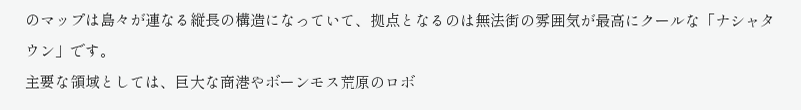のマップは島々が連なる縦長の構造になっていて、拠点となるのは無法街の雰囲気が最高にクールな「ナシャタウン」です。
主要な領域としては、巨大な商港やボーンモス荒原のロボ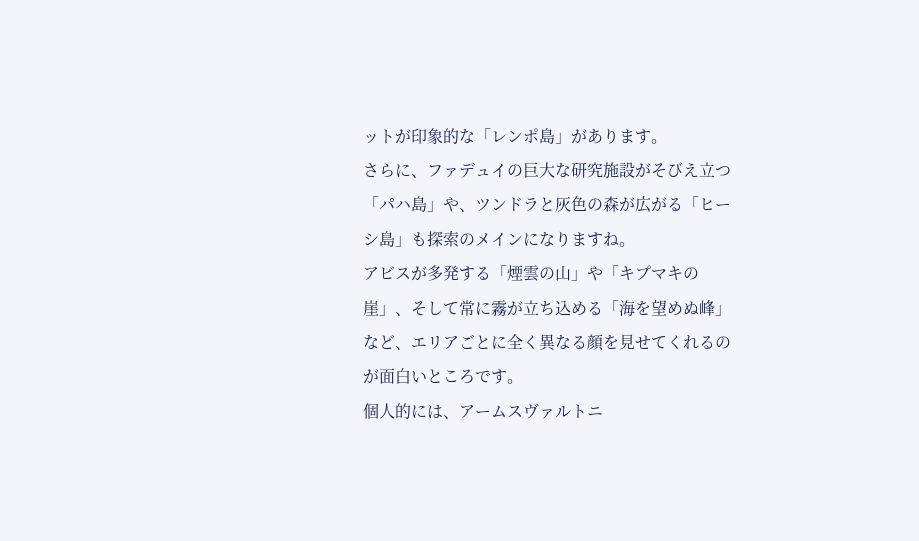ットが印象的な「レンポ島」があります。
さらに、ファデュイの巨大な研究施設がそびえ立つ「パハ島」や、ツンドラと灰色の森が広がる「ヒーシ島」も探索のメインになりますね。
アビスが多発する「煙雲の山」や「キプマキの崖」、そして常に霧が立ち込める「海を望めぬ峰」など、エリアごとに全く異なる顔を見せてくれるのが面白いところです。
個人的には、アームスヴァルトニ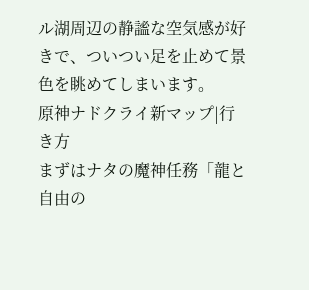ル湖周辺の静謐な空気感が好きで、ついつい足を止めて景色を眺めてしまいます。
原神ナドクライ新マップ|行き方
まずはナタの魔神任務「龍と自由の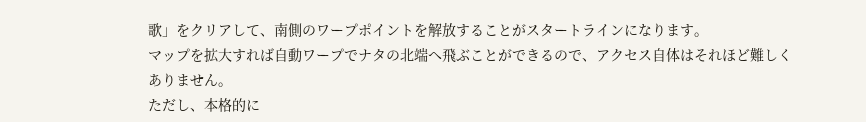歌」をクリアして、南側のワープポイントを解放することがスタートラインになります。
マップを拡大すれば自動ワープでナタの北端へ飛ぶことができるので、アクセス自体はそれほど難しくありません。
ただし、本格的に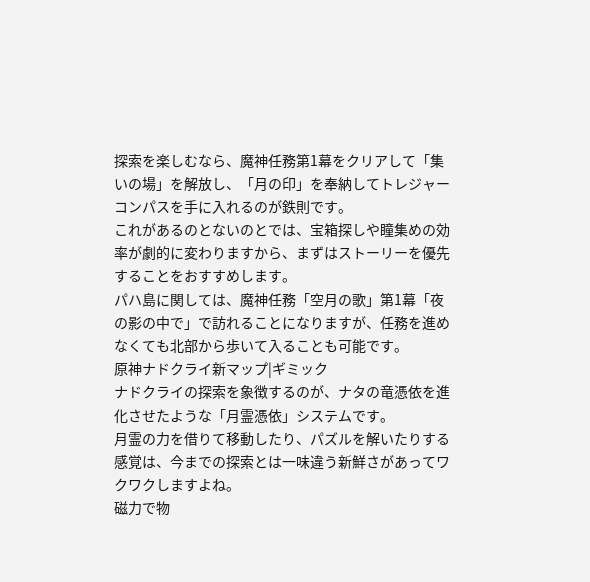探索を楽しむなら、魔神任務第1幕をクリアして「集いの場」を解放し、「月の印」を奉納してトレジャーコンパスを手に入れるのが鉄則です。
これがあるのとないのとでは、宝箱探しや瞳集めの効率が劇的に変わりますから、まずはストーリーを優先することをおすすめします。
パハ島に関しては、魔神任務「空月の歌」第1幕「夜の影の中で」で訪れることになりますが、任務を進めなくても北部から歩いて入ることも可能です。
原神ナドクライ新マップ|ギミック
ナドクライの探索を象徴するのが、ナタの竜憑依を進化させたような「月霊憑依」システムです。
月霊の力を借りて移動したり、パズルを解いたりする感覚は、今までの探索とは一味違う新鮮さがあってワクワクしますよね。
磁力で物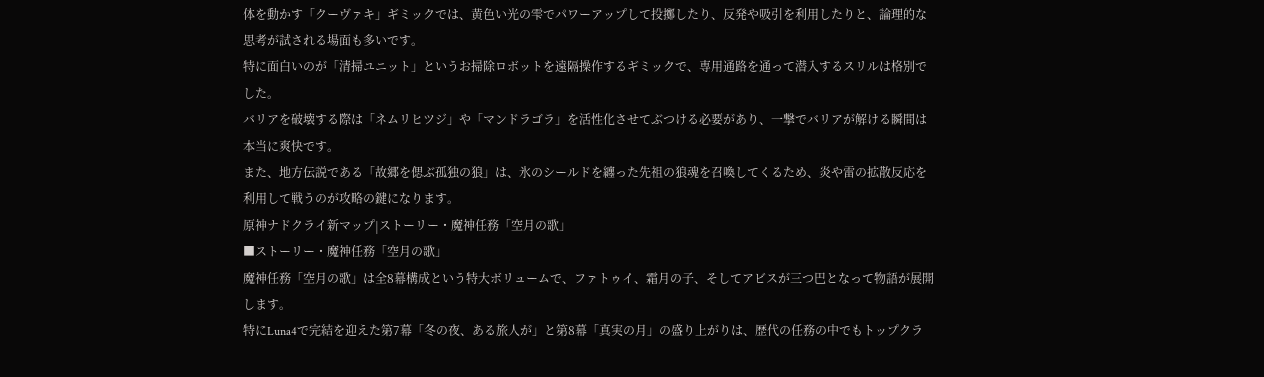体を動かす「クーヴァキ」ギミックでは、黄色い光の雫でパワーアップして投擲したり、反発や吸引を利用したりと、論理的な思考が試される場面も多いです。
特に面白いのが「清掃ユニット」というお掃除ロボットを遠隔操作するギミックで、専用通路を通って潜入するスリルは格別でした。
バリアを破壊する際は「ネムリヒツジ」や「マンドラゴラ」を活性化させてぶつける必要があり、一撃でバリアが解ける瞬間は本当に爽快です。
また、地方伝説である「故郷を偲ぶ孤独の狼」は、氷のシールドを纏った先祖の狼魂を召喚してくるため、炎や雷の拡散反応を利用して戦うのが攻略の鍵になります。
原神ナドクライ新マップ|ストーリー・魔神任務「空月の歌」
■ストーリー・魔神任務「空月の歌」
魔神任務「空月の歌」は全8幕構成という特大ボリュームで、ファトゥイ、霜月の子、そしてアビスが三つ巴となって物語が展開します。
特にLuna4で完結を迎えた第7幕「冬の夜、ある旅人が」と第8幕「真実の月」の盛り上がりは、歴代の任務の中でもトップクラ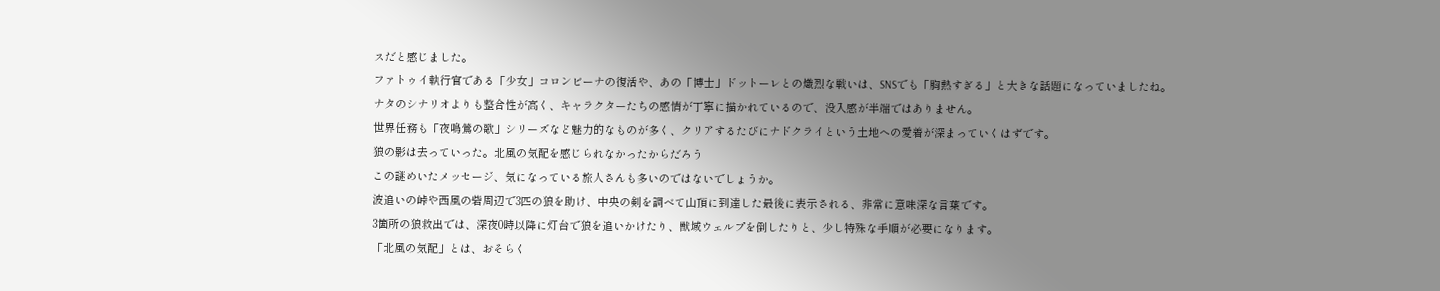スだと感じました。
ファトゥイ執行官である「少女」コロンビーナの復活や、あの「博士」ドットーレとの熾烈な戦いは、SNSでも「胸熱すぎる」と大きな話題になっていましたね。
ナタのシナリオよりも整合性が高く、キャラクターたちの感情が丁寧に描かれているので、没入感が半端ではありません。
世界任務も「夜鳴鶯の歌」シリーズなど魅力的なものが多く、クリアするたびにナドクライという土地への愛着が深まっていくはずです。
狼の影は去っていった。北風の気配を感じられなかったからだろう
この謎めいたメッセージ、気になっている旅人さんも多いのではないでしょうか。
波追いの峠や西風の砦周辺で3匹の狼を助け、中央の剣を調べて山頂に到達した最後に表示される、非常に意味深な言葉です。
3箇所の狼救出では、深夜0時以降に灯台で狼を追いかけたり、獣域ウェルプを倒したりと、少し特殊な手順が必要になります。
「北風の気配」とは、おそらく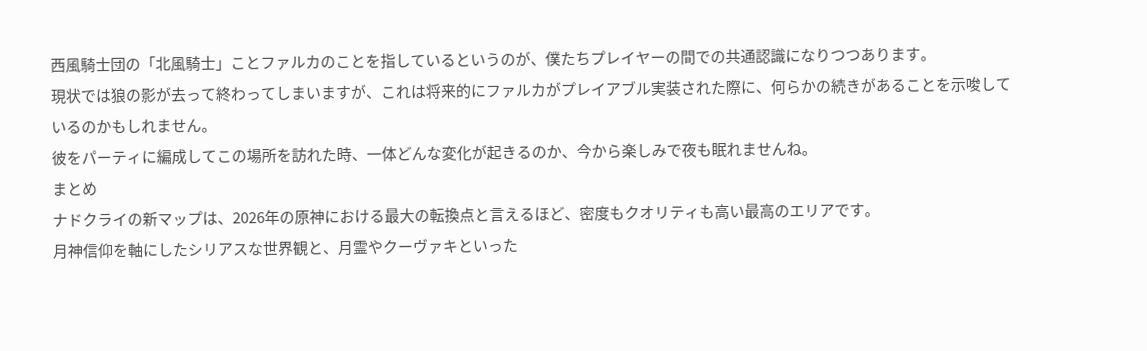西風騎士団の「北風騎士」ことファルカのことを指しているというのが、僕たちプレイヤーの間での共通認識になりつつあります。
現状では狼の影が去って終わってしまいますが、これは将来的にファルカがプレイアブル実装された際に、何らかの続きがあることを示唆しているのかもしれません。
彼をパーティに編成してこの場所を訪れた時、一体どんな変化が起きるのか、今から楽しみで夜も眠れませんね。
まとめ
ナドクライの新マップは、2026年の原神における最大の転換点と言えるほど、密度もクオリティも高い最高のエリアです。
月神信仰を軸にしたシリアスな世界観と、月霊やクーヴァキといった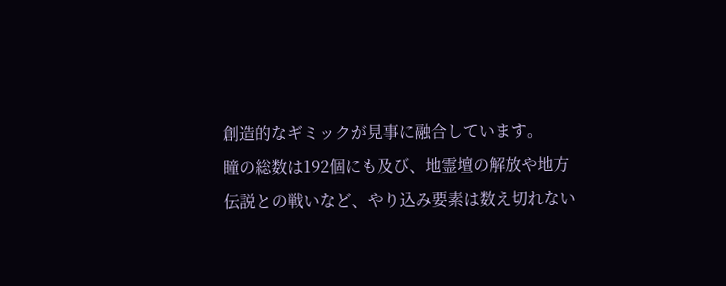創造的なギミックが見事に融合しています。
瞳の総数は192個にも及び、地霊壇の解放や地方伝説との戦いなど、やり込み要素は数え切れない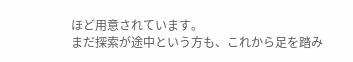ほど用意されています。
まだ探索が途中という方も、これから足を踏み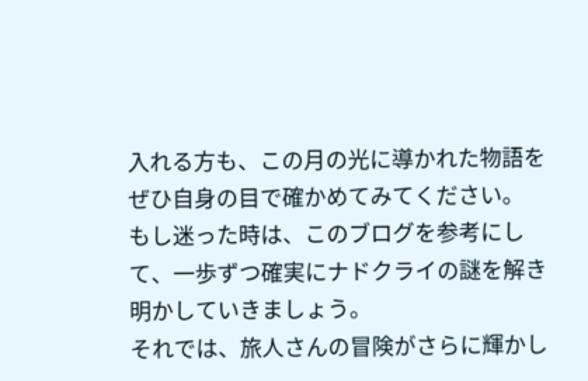入れる方も、この月の光に導かれた物語をぜひ自身の目で確かめてみてください。
もし迷った時は、このブログを参考にして、一歩ずつ確実にナドクライの謎を解き明かしていきましょう。
それでは、旅人さんの冒険がさらに輝かし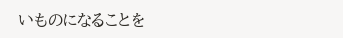いものになることを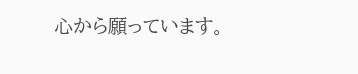心から願っています。